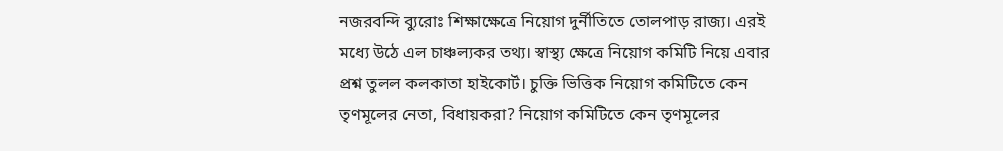নজরবন্দি ব্যুরোঃ শিক্ষাক্ষেত্রে নিয়োগ দুর্নীতিতে তোলপাড় রাজ্য। এরই মধ্যে উঠে এল চাঞ্চল্যকর তথ্য। স্বাস্থ্য ক্ষেত্রে নিয়োগ কমিটি নিয়ে এবার প্রশ্ন তুলল কলকাতা হাইকোর্ট। চুক্তি ভিত্তিক নিয়োগ কমিটিতে কেন তৃণমূলের নেতা, বিধায়করা? নিয়োগ কমিটিতে কেন তৃণমূলের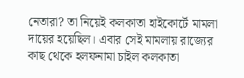নেতারা? তা নিয়েই কলকাতা হাইকোর্টে মামলা দায়ের হয়েছিল। এবার সেই মামলায় রাজ্যের কাছ থেকে হলফনামা চাইল কলকাতা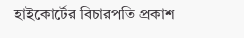হাইকোর্টের বিচারপতি প্রকাশ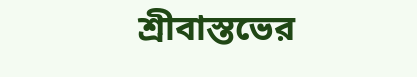শ্রীবাস্তভের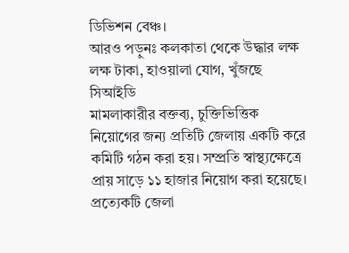ডিভিশন বেঞ্চ।
আরও পড়ুনঃ কলকাতা থেকে উদ্ধার লক্ষ লক্ষ টাকা, হাওয়ালা যোগ, খুঁজছে সিআইডি
মামলাকারীর বক্তব্য, চুক্তিভিত্তিক নিয়োগের জন্য প্রতিটি জেলায় একটি করে কমিটি গঠন করা হয়। সম্প্রতি স্বাস্থ্যক্ষেত্রে প্রায় সাড়ে ১১ হাজার নিয়োগ করা হয়েছে। প্রত্যেকটি জেলা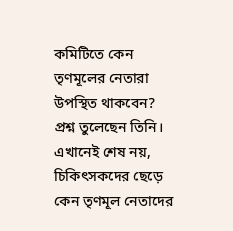কমিটিতে কেন তৃণমূলের নেতারা উপস্থিত থাকবেন? প্রশ্ন তুলেছেন তিনি। এখানেই শেষ নয়, চিকিৎসকদের ছেড়ে কেন তৃণমূল নেতাদের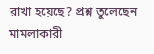রাখা হয়েছে? প্রশ্ন তুলেছেন মামলাকারী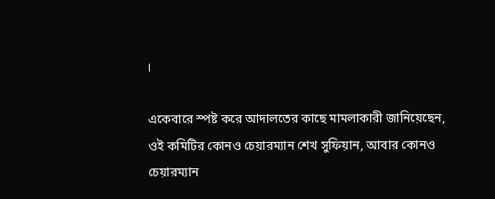।

একেবারে স্পষ্ট করে আদালতের কাছে মামলাকারী জানিয়েছেন, ওই কমিটির কোনও চেয়ারম্যান শেখ সুফিয়ান, আবার কোনও চেয়ারম্যান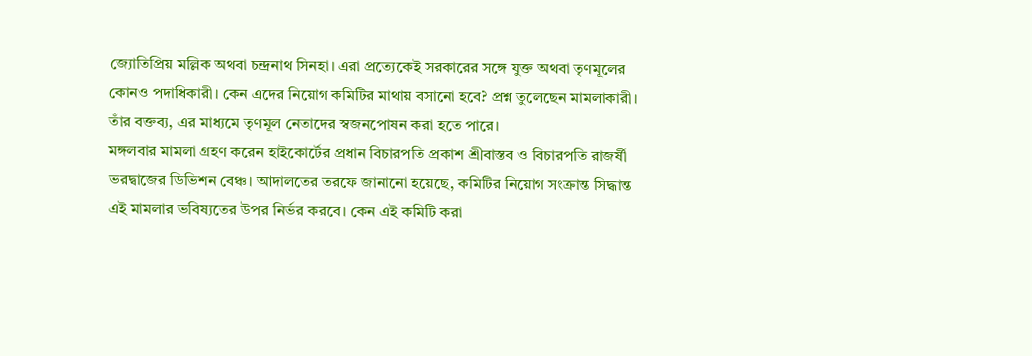জ্যোতিপ্রিয় মল্লিক অথবা চন্দ্রনাথ সিনহা। এরা প্রত্যেকেই সরকারের সঙ্গে যুক্ত অথবা তৃণমূলের কোনও পদাধিকারী। কেন এদের নিয়োগ কমিটির মাথায় বসানো হবে? প্রশ্ন তুলেছেন মামলাকারী। তাঁর বক্তব্য, এর মাধ্যমে তৃণমূল নেতাদের স্বজনপোষন করা হতে পারে।
মঙ্গলবার মামলা গ্রহণ করেন হাইকোর্টের প্রধান বিচারপতি প্রকাশ শ্রীবাস্তব ও বিচারপতি রাজর্ষী ভরদ্বাজের ডিভিশন বেঞ্চ। আদালতের তরফে জানানো হয়েছে, কমিটির নিয়োগ সংক্রান্ত সিদ্ধান্ত এই মামলার ভবিষ্যতের উপর নির্ভর করবে। কেন এই কমিটি করা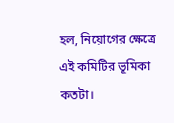হল, নিয়োগের ক্ষেত্রে এই কমিটির ভূমিকা কতটা।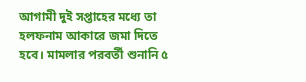আগামী দুই সপ্তাহের মধ্যে তা হলফনাম আকারে জমা দিতে হবে। মামলার পরবর্তী শুনানি ৫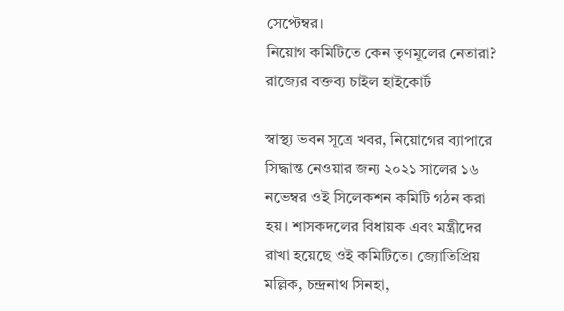সেপ্টেম্বর।
নিয়োগ কমিটিতে কেন তৃণমূলের নেতারা? রাজ্যের বক্তব্য চাইল হাইকোর্ট

স্বাস্থ্য ভবন সূত্রে খবর, নিয়োগের ব্যাপারে সিদ্ধান্ত নেওয়ার জন্য ২০২১ সালের ১৬ নভেম্বর ওই সিলেকশন কমিটি গঠন করা হয়। শাসকদলের বিধায়ক এবং মন্ত্রীদের রাখা হয়েছে ওই কমিটিতে। জ্যোতিপ্রিয় মল্লিক, চন্দ্রনাথ সিনহা,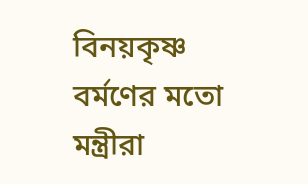বিনয়কৃষ্ণ বর্মণের মতো মন্ত্রীরা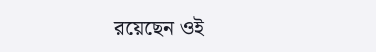রয়েছেন ওই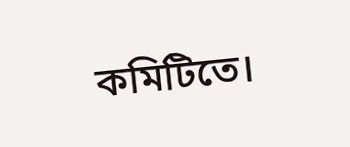কমিটিতে।